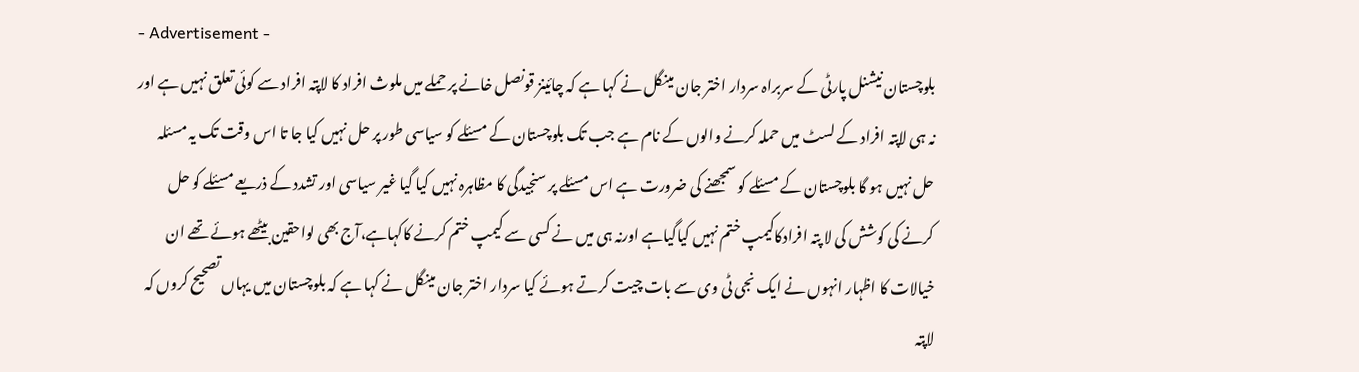- Advertisement -
بلوچستان نیشنل پارٹی کے سربراہ سردار اختر جان مینگل نے کہا ہے کہ چائینز قونصل خانے پر حملے میں ملوث افراد کا لاپتہ افراد سے کوئی تعلق نہیں ہے اور نہ ہی لاپتہ افراد کے لسٹ میں حملہ کرنے والوں کے نام ہے جب تک بلوچستان کے مسئلے کو سیاسی طور پر حل نہیں کیا جا تا اس وقت تک یہ مسئلہ حل نہیں ہو گا بلوچستان کے مسئلے کو سمجھنے کی ضرورت ہے اس مسئلے پر سنجیدگی کا مظاہرہ نہیں کیا گیا غیر سیاسی اور تشدد کے ذریعے مسئلے کو حل کرنے کی کوشش کی لا پتہ افرادکاکیمپ ختم نہیں کیاگیاہے اورنہ ہی میں نے کسی سے کیمپ ختم کرنے کاکہاہے،آج بھی لواحقین بیٹھے ہوئے تھے ان خیالات کا اظہار انہوں نے ایک نجی ٹی وی سے بات چیت کرتے ہوئے کیا سردار اختر جان مینگل نے کہا ہے کہ بلوچستان میں یہاں تصحیح کروں کہ لاپتہ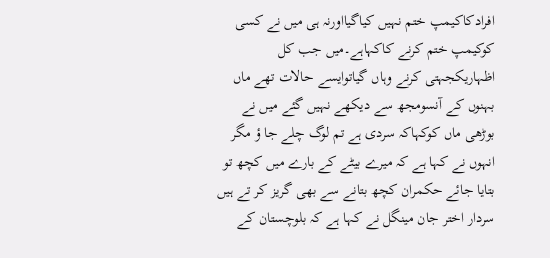افرادکاکیمپ ختم نہیں کیاگیااورنہ ہی میں نے کسی کوکیمپ ختم کرنے کاکہاہے۔میں جب کل اظہاریکجہتی کرنے وہاں گیاتوایسے حالات تھے ماں بہنوں کے آنسومجھ سے دیکھے نہیں گئے میں نے بوڑھی ماں کوکہاکہ سردی ہے تم لوگ چلے جا ؤ مگر انہوں نے کہا ہے کہ میرے بیٹے کے بارے میں کچھ تو بتایا جائے حکمران کچھ بتانے سے بھی گریز کر تے ہیں سردار اختر جان مینگل نے کہا ہے کہ بلوچستان کے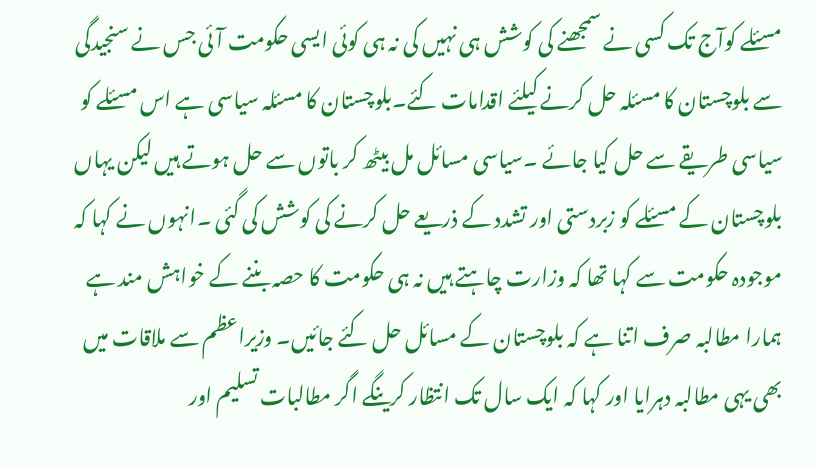مسئلے کوآج تک کسی نے سمجھنے کی کوشش ہی نہیں کی نہ ہی کوئی ایسی حکومت آئی جس نے سنجیدگی سے بلوچستان کا مسئلہ حل کرنے کیلئے اقدامات کئے۔بلوچستان کا مسئلہ سیاسی ہے اس مسئلے کو سیاسی طریقے سے حل کیا جائے ۔سیاسی مسائل مل بیٹھ کر باتوں سے حل ہوتے ہیں لیکن یہاں بلوچستان کے مسئلے کو زبردستی اور تشدد کے ذریعے حل کرنے کی کوشش کی گئی ۔انہوں نے کہا کہ موجودہ حکومت سے کہا تھا کہ وزارت چاہتے ہیں نہ ہی حکومت کا حصہ بننے کے خواہش مند ہے ہمارا مطالبہ صرف اتنا ہے کہ بلوچستان کے مسائل حل کئے جائیں۔ وزیراعظم سے ملاقات میں بھی یہی مطالبہ دہرایا اور کہا کہ ایک سال تک انتظار کرینگے اگر مطالبات تسلیم اور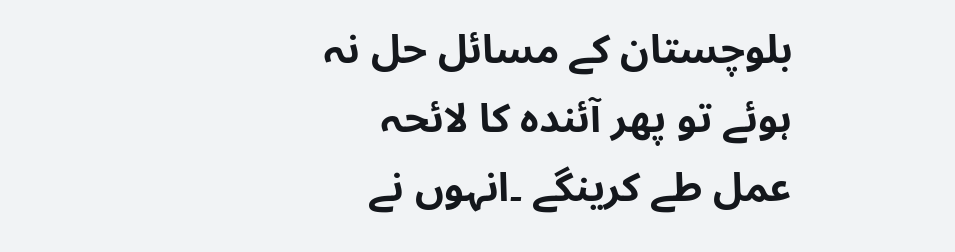بلوچستان کے مسائل حل نہ ہوئے تو پھر آئندہ کا لائحہ عمل طے کرینگے ۔انہوں نے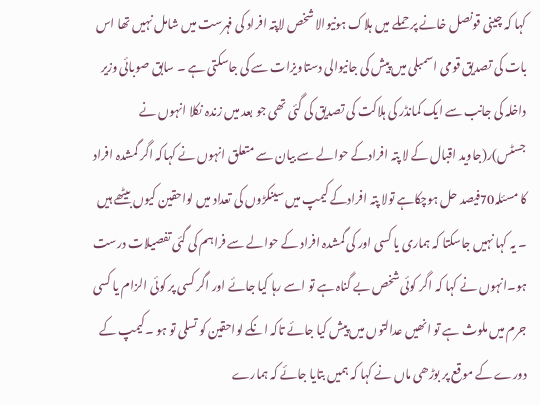کہا کہ چینی قونصل خانے پر حملے میں ہلاک ہونیوالا شخص لاپتہ افراد کی فہرست میں شامل نہیں تھا اس بات کی تصدیق قومی اسمبلی میں پیش کی جانیوالی دستاویزات سے کی جاسکتی ہے ۔ سابق صوبائی وزیر داخلہ کی جانب سے ایک کمانڈر کی ہلاکت کی تصدیق کی گئی تھی جو بعد میں زندہ نکلا انہوں نے جسٹس)ر(جاوید اقبال کے لا پتہ افرادکے حوالے سے بیان سے متعلق انہوں نے کہاکہ اگر گمشدہ افراد کا مسئلہ70فیصد حل ہوچکاہے تولا پتہ افرادکے کیمپ میں سینکڑوں کی تعداد میں لواحقین کیوں بیٹھے ہیں ۔ یہ کہا نہیں جاسکتا کہ ہماری یا کسی اور کی گمشدہ افراد کے حوالے سے فراہم کی گئی تفصیلات درست ہو۔انہوں نے کہا کہ اگر کوئی شخص بے گناہ ہے تو اسے رہا کیا جائے اور اگر کسی پر کوئی الزام یا کسی جرم میں ملوث ہے تو انھیں عدالتوں میں پیش کیا جائے تاکہ انکے لواحقین کو تسلی تو ہو ۔کیمپ کے دورے کے موقع پر بوڑھی ماں نے کہا کہ ہمیں بتایا جائے کہ ہمارے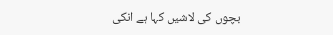بچوں کی لاشیں کہا ہے انکی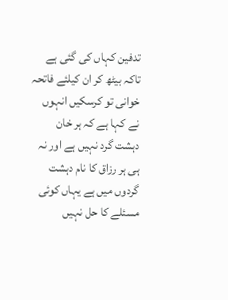تدفین کہاں کی گئی ہے تاکہ بیٹھ کر ان کیلئے فاتحہ خوانی تو کرسکیں انہوں نے کہا ہے کہ ہر خان دہشت گرد نہیں ہے اور نہ ہی ہر رزاق کا نام دہشت گردوں میں ہے یہاں کوئی مسئلے کا حل نہیں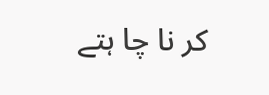کر نا چا ہتے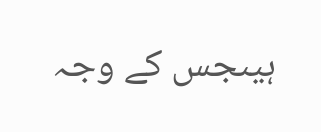ہیںجس کے وجہ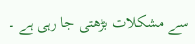سے مشکلات بڑھتی جا رہی ہے ۔